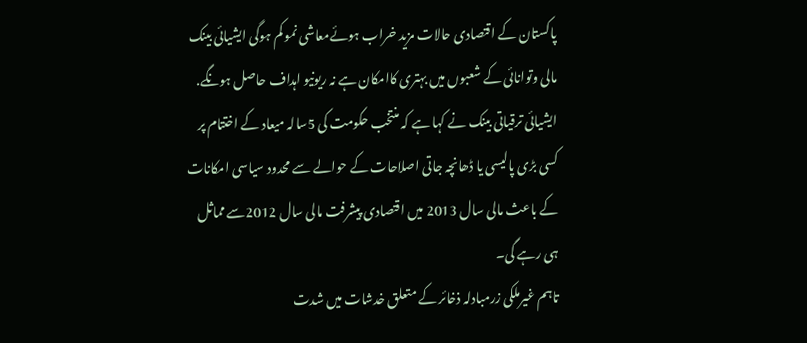پاکستان کے اقتصادی حالات مزید خراب ہوئےمعاشی نمو کم ہوگی ایشیائی بینک
مالی وتوانائی کے شعبوں میں بہتری کاامکان ہے نہ ریونیو اہداف حاصل ہونگے.
ایشیائی ترقیاتی بینک نے کہا ہے کہ منتخب حکومت کی 5سالہ میعاد کے اختتام پر کسی بڑی پالیسی یا ڈھانچہ جاتی اصلاحات کے حوالے سے محدود سیاسی امکانات کے باعث مالی سال 2013 میں اقتصادی پیشرفت مالی سال 2012سے مماثل ہی رہے گی۔
تاہم غیرملکی زرمبادلہ ذخائر کے متعلق خدشات میں شدت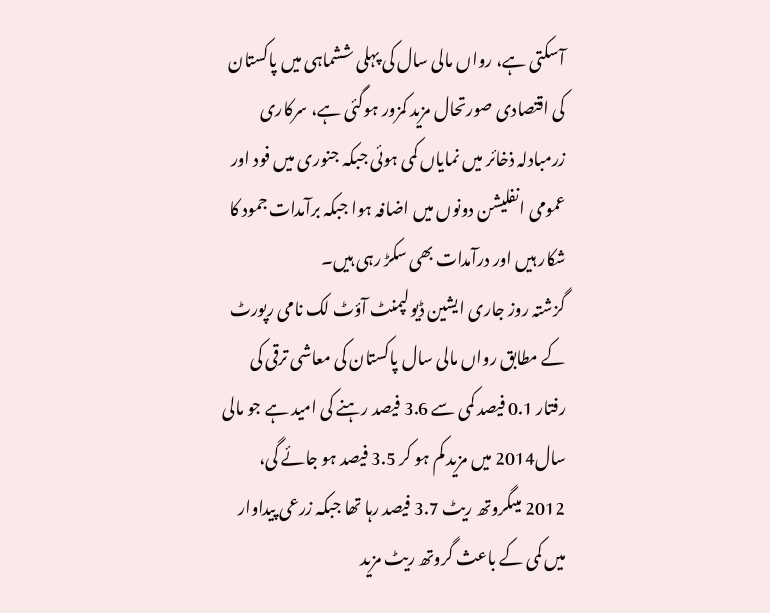آسکتی ہے، رواں مالی سال کی پہلی ششماہی میں پاکستان کی اقتصادی صورتحال مزید کمزور ہوگئی ہے، سرکاری زرمبادلہ ذخائر میں نمایاں کمی ہوئی جبکہ جنوری میں فود اور عمومی انفلیشن دونوں میں اضافہ ہوا جبکہ برآمدات جمود کا شکار ہیں اور درآمدات بھی سکڑ رہی ہیں۔
گزشتہ روز جاری ایشین ڈیولپمنٹ آؤٹ لک نامی رپورٹ کے مطابق رواں مالی سال پاکستان کی معاشی ترقی کی رفتار 0.1 فیصد کمی سے 3.6 فیصد رہنے کی امید ہے جو مالی سال2014 میں مزید کم ہو کر 3.5 فیصد ہو جائے گی، 2012 میںگروتھ ریٹ 3.7 فیصد رہا تھا جبکہ زرعی پیداوار میں کمی کے باعث گروتھ ریٹ مزید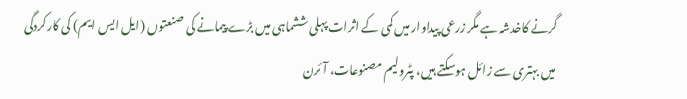گرنے کاخدشہ ہے مگر زرعی پیداوار میں کمی کے اثرات پہلی ششماہی میں بڑے پیمانے کی صنعتوں (ایل ایس ایم) کی کارکردگی میں بہتری سے زائل ہوسکتے ہیں، پٹرولیم مصنوعات، آئرن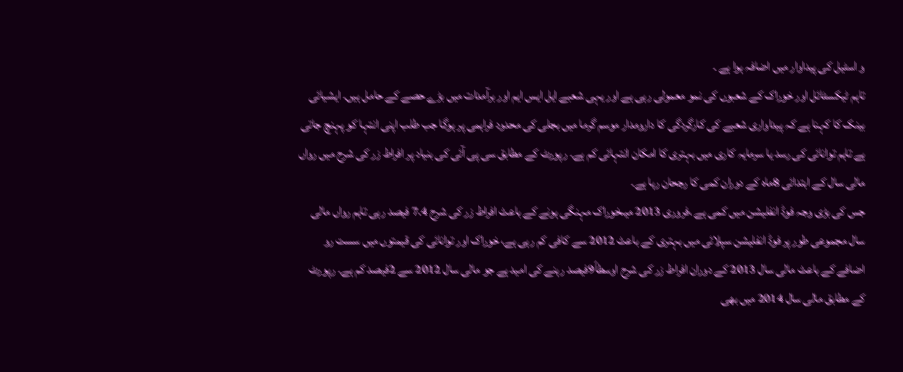و اسٹیل کی پیداوار میں اضافہ ہوا ہے ۔
تاہم ٹیکسٹائل اور خوراک کے شعبوں کی نمو معمولی رہی ہے اور یہی شعبے ایل ایس ایم اور برآمدات میں بڑے حصے کے حامل ہیں۔ ایشیائی بینک کا کہنا ہے کہ پیداواری شعبے کی کارگردگی کا دارومدار موسم گرما میں بجلی کی محدود فراہمی پر ہوگا جب طلب اپنی انتہا کو پہنچ جاتی ہے تاہم توانائی کی رسد یا سرمایہ کاری میں بہتری کا امکان انتہائی کم ہے۔ رپورٹ کے مطابق سی پی آئی کی بنیاد پر افراط زر کی شرح میں رواں مالی سال کے ابتدائی 8ماہ کے دوران کمی کا رجحان رہا ہے۔
جس کی بڑی وجہ فوڈ انفلیشن میں کمی ہے ،فروری 2013 میںخوراک مہنگی ہونے کے باعث افراط زر کی شرح 7.4 فیصد رہی تاہم رواں مالی سال مجموعی طور پر فوڈ انفلیشن سپلائی میں بہتری کے باعث 2012 سے کافی کم رہی ہے، خوراک اور توانائی کی قیمتوں میں سست رو اضافے کے باعث مالی سال 2013 کے دوران افراط زر کی شرح اوسطاً9فیصد رہنے کی امید ہے جو مالی سال 2012 سے 2فیصد کم ہے۔ رپورٹ کے مطابق مالی سال 2014 میں بھی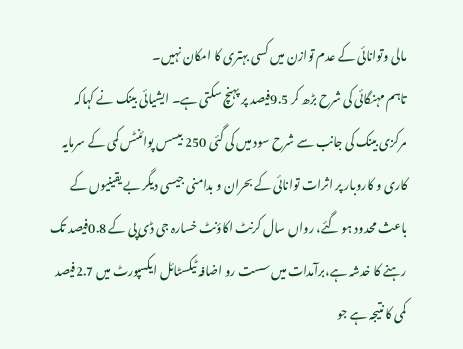مالی وتوانائی کے عدم توازن میں کسی بہتری کا امکان نہیں۔
تاہم مہنگائی کی شرح بڑھ کر 9.5فیصد پر پہنچ سکتی ہے۔ ایشیائی بینک نے کہاکہ مرکزی بینک کی جانب سے شرح سود میں کی گئی 250 بیسس پوائنٹس کمی کے سرمایہ کاری و کاروبار پر اثرات توانائی کے بحران و بدامنی جیسی دیگر بے یقینیوں کے باعث محدود ہو گئے، رواں سال کرنٹ اکاؤنٹ خسارہ جی ڈی پی کے 0.8فیصد تک رہنے کا خدشہ ہے،برآمدات میں سست رو اضافہ ٹیکسٹائل ایکسپورٹ میں 2.7فیصد کمی کا نتیجہ ہے جو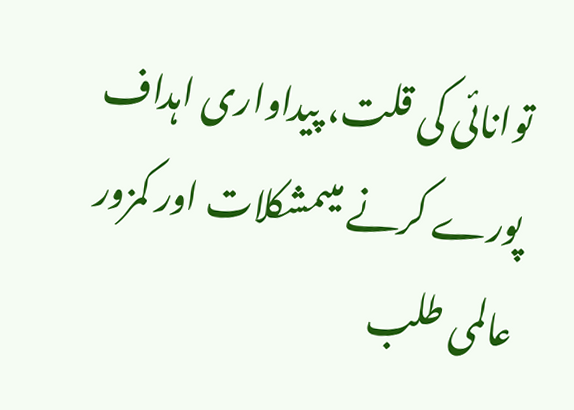توانائی کی قلت، پیداواری اہداف پورے کرنے میںمشکلات اور کمزور عالمی طلب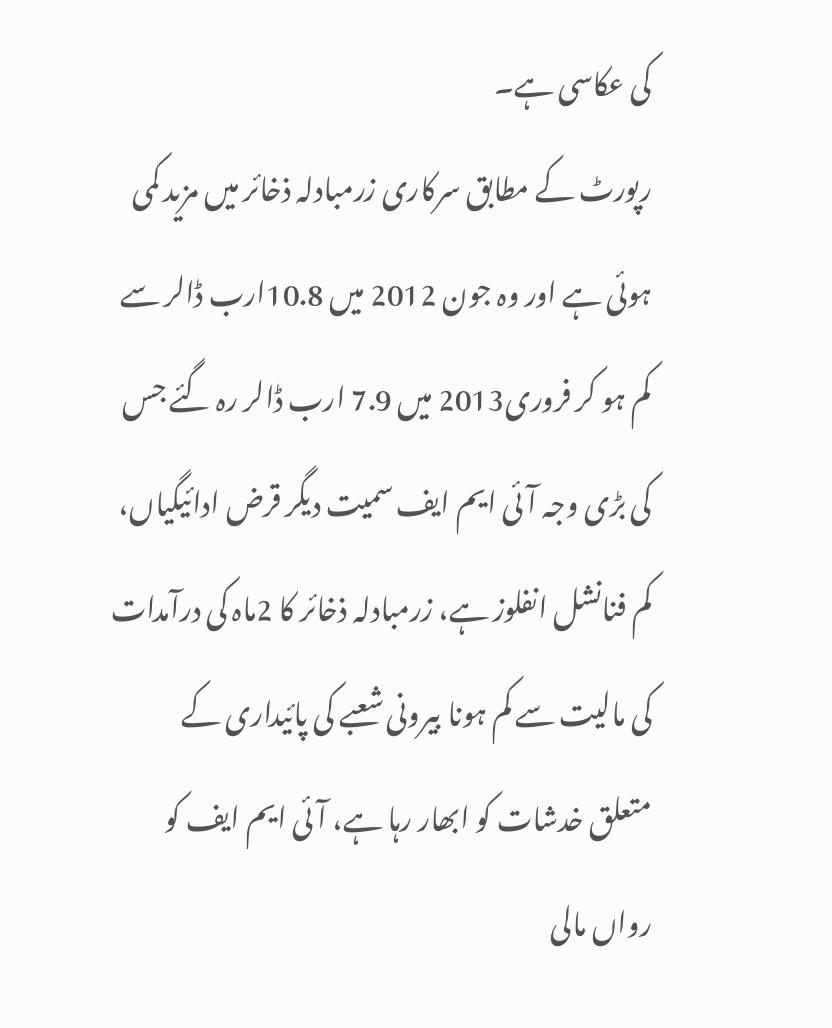کی عکاسی ہے۔
رپورٹ کے مطابق سرکاری زرمبادلہ ذخائر میں مزید کمی ہوئی ہے اور وہ جون 2012 میں 10.8ارب ڈالر سے کم ہو کر فروری2013 میں 7.9 ارب ڈالر رہ گئے جس کی بڑی وجہ آئی ایم ایف سمیت دیگر قرض ادائیگیاں، کم فنانشل انفلوز ہے، زرمبادلہ ذخائر کا 2ماہ کی درآمدات کی مالیت سے کم ہونا بیرونی شعبے کی پائیداری کے متعلق خدشات کو ابھار رہا ہے، آئی ایم ایف کو رواں مالی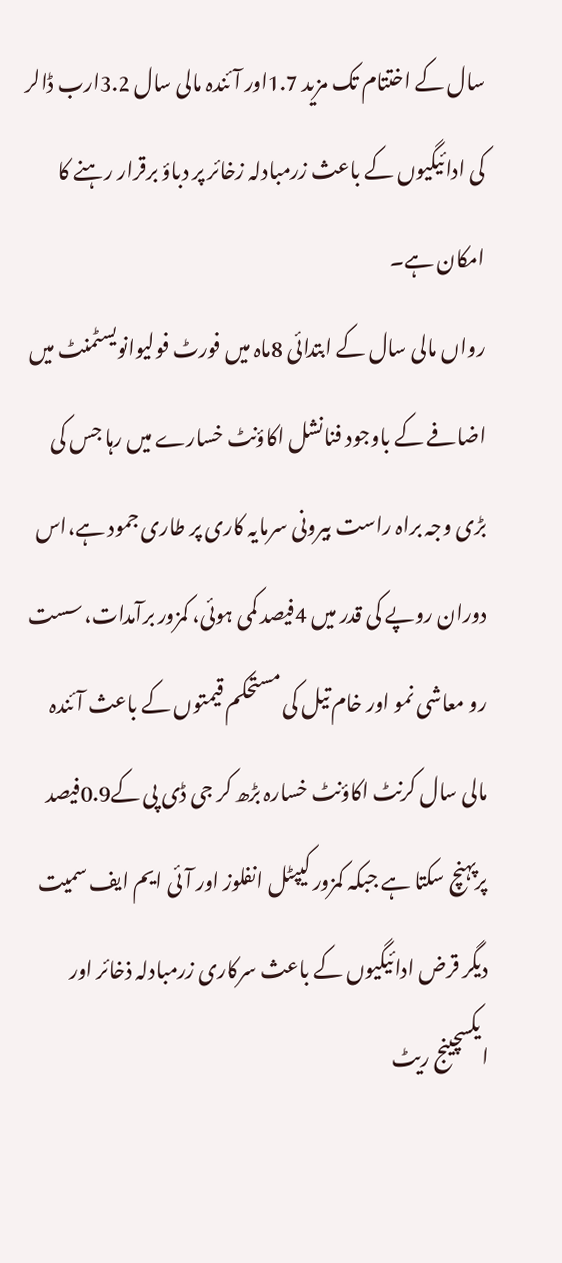سال کے اختتام تک مزید 1.7اور آئندہ مالی سال 3.2ارب ڈالر کی ادائیگیوں کے باعث زرمبادلہ زخائر پر دباؤ برقرار رہنے کا امکان ہے۔
رواں مالی سال کے ابتدائی 8ماہ میں فورٹ فولیوانویسٹمنٹ میں اضافے کے باوجود فنانشل اکاؤنٹ خسارے میں رہا جس کی بڑی وجہ براہ راست بیرونی سرمایہ کاری پر طاری جمود ہے،اس دوران روپے کی قدر میں 4فیصد کمی ہوئی، کمزور برآمدات، سست رو معاشی نمو اور خام تیل کی مستحکم قیمتوں کے باعث آئندہ مالی سال کرنٹ اکاؤنٹ خسارہ بڑھ کر جی ڈی پی کے0.9فیصد پرپہنچ سکتا ہے جبکہ کمزور کیپٹل انفلوز اور آئی ایم ایف سمیت دیگر قرض ادائیگیوں کے باعث سرکاری زرمبادلہ ذخائر اور ایکسچینج ریٹ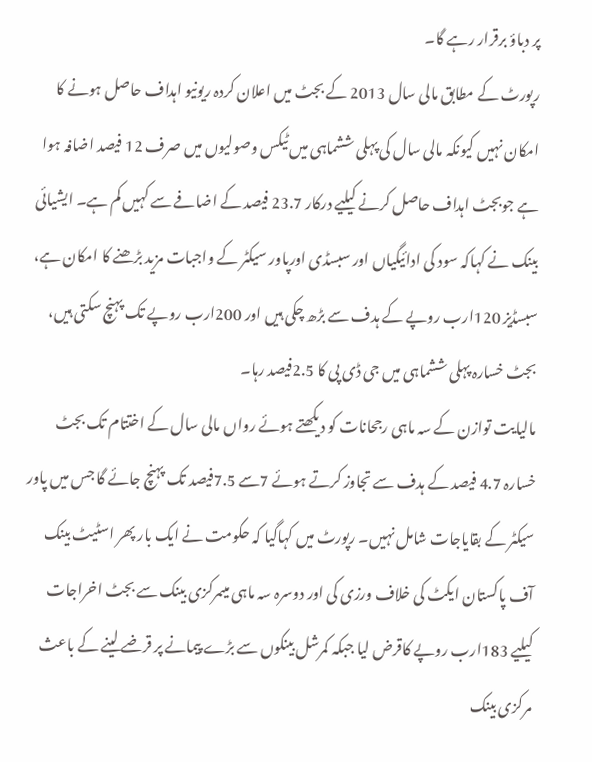پر دباؤ برقرار رہے گا۔
رپورٹ کے مطابق مالی سال 2013 کے بجٹ میں اعلان کردہ ریونیو اہداف حاصل ہونے کا امکان نہیں کیونکہ مالی سال کی پہلی ششماہی میں ٹیکس وصولیوں میں صرف 12 فیصد اضافہ ہوا ہے جوبجٹ اہداف حاصل کرنے کیلیے درکار 23.7 فیصد کے اضافے سے کہیں کم ہے۔ ایشیائی بینک نے کہاکہ سود کی ادائیگیاں اور سبسڈی اورپاور سیکٹر کے واجبات مزید بڑھنے کا امکان ہے، سبسڈیز 120ارب روپے کے ہدف سے بڑھ چکی ہیں اور 200ارب روپے تک پہنچ سکتی ہیں، بجٹ خسارہ پہلی ششماہی میں جی ڈی پی کا 2.5فیصد رہا۔
مالیایت توازن کے سہ ماہی رجحانات کو دیکھتے ہوئے رواں مالی سال کے اختتام تک بجٹ خسارہ 4.7 فیصد کے ہدف سے تجاوز کرتے ہوئے 7سے 7.5فیصد تک پہنچ جائے گا جس میں پاور سیکٹر کے بقایاجات شامل نہیں۔ رپورٹ میں کہاگیا کہ حکومت نے ایک بار پھر اسٹیٹ بینک آف پاکستان ایکٹ کی خلاف ورزی کی اور دوسرہ سہ ماہی میںمرکزی بینک سے بجٹ اخراجات کیلیے 183ارب روپے کاقرض لیا جبکہ کمرشل بینکوں سے بڑے پیمانے پر قرضے لینے کے باعث مرکزی بینک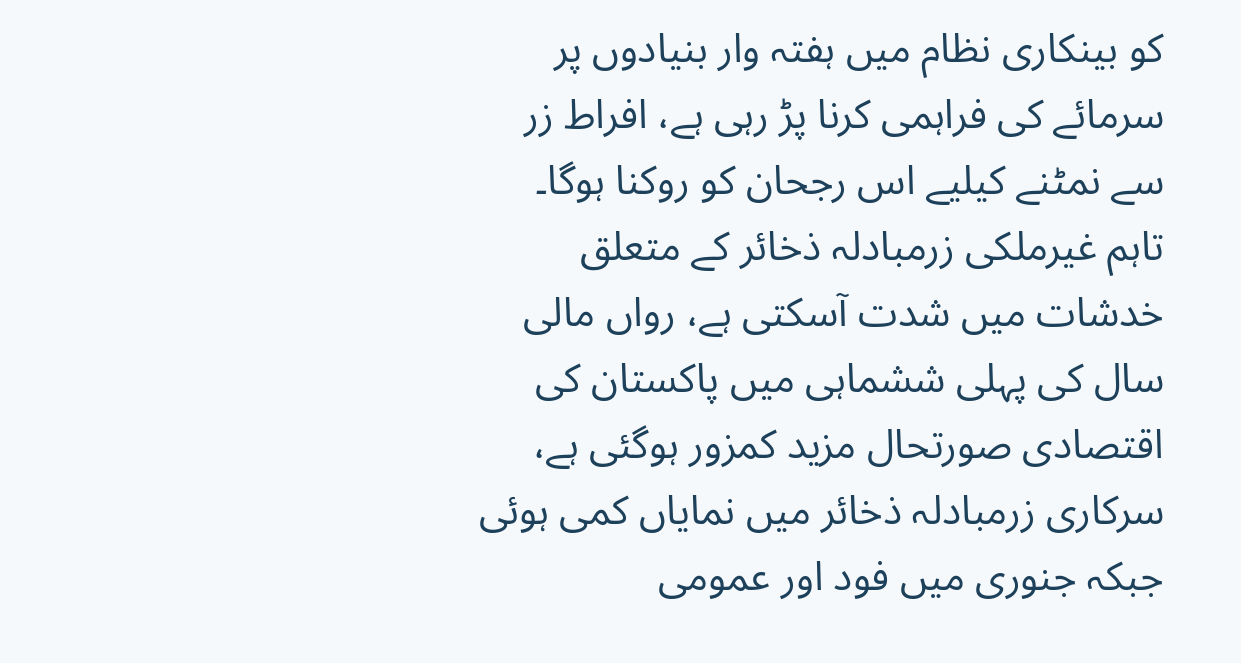کو بینکاری نظام میں ہفتہ وار بنیادوں پر سرمائے کی فراہمی کرنا پڑ رہی ہے، افراط زر سے نمٹنے کیلیے اس رجحان کو روکنا ہوگا۔
تاہم غیرملکی زرمبادلہ ذخائر کے متعلق خدشات میں شدت آسکتی ہے، رواں مالی سال کی پہلی ششماہی میں پاکستان کی اقتصادی صورتحال مزید کمزور ہوگئی ہے، سرکاری زرمبادلہ ذخائر میں نمایاں کمی ہوئی جبکہ جنوری میں فود اور عمومی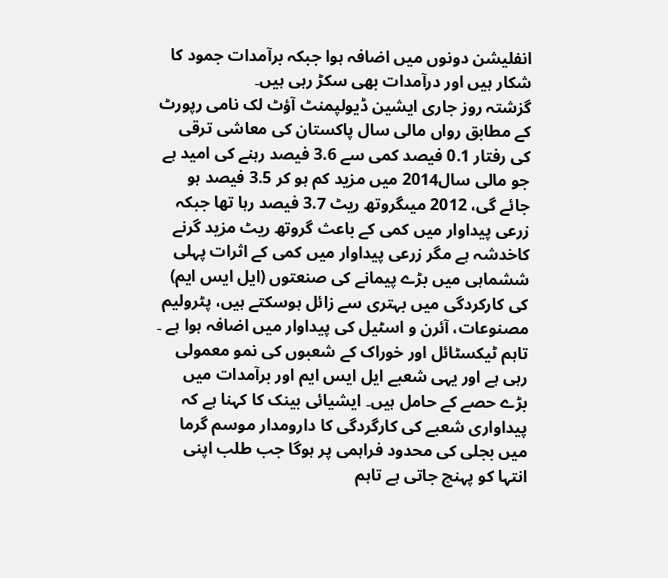انفلیشن دونوں میں اضافہ ہوا جبکہ برآمدات جمود کا شکار ہیں اور درآمدات بھی سکڑ رہی ہیں۔
گزشتہ روز جاری ایشین ڈیولپمنٹ آؤٹ لک نامی رپورٹ کے مطابق رواں مالی سال پاکستان کی معاشی ترقی کی رفتار 0.1 فیصد کمی سے 3.6 فیصد رہنے کی امید ہے جو مالی سال2014 میں مزید کم ہو کر 3.5 فیصد ہو جائے گی، 2012 میںگروتھ ریٹ 3.7 فیصد رہا تھا جبکہ زرعی پیداوار میں کمی کے باعث گروتھ ریٹ مزید گرنے کاخدشہ ہے مگر زرعی پیداوار میں کمی کے اثرات پہلی ششماہی میں بڑے پیمانے کی صنعتوں (ایل ایس ایم) کی کارکردگی میں بہتری سے زائل ہوسکتے ہیں، پٹرولیم مصنوعات، آئرن و اسٹیل کی پیداوار میں اضافہ ہوا ہے ۔
تاہم ٹیکسٹائل اور خوراک کے شعبوں کی نمو معمولی رہی ہے اور یہی شعبے ایل ایس ایم اور برآمدات میں بڑے حصے کے حامل ہیں۔ ایشیائی بینک کا کہنا ہے کہ پیداواری شعبے کی کارگردگی کا دارومدار موسم گرما میں بجلی کی محدود فراہمی پر ہوگا جب طلب اپنی انتہا کو پہنچ جاتی ہے تاہم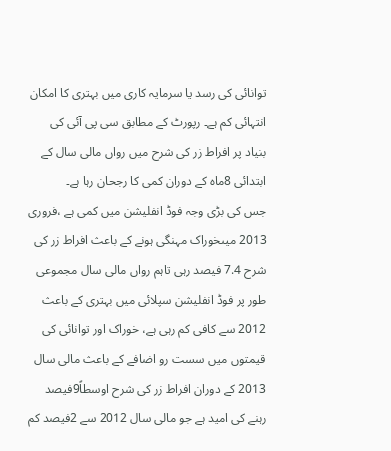توانائی کی رسد یا سرمایہ کاری میں بہتری کا امکان انتہائی کم ہے۔ رپورٹ کے مطابق سی پی آئی کی بنیاد پر افراط زر کی شرح میں رواں مالی سال کے ابتدائی 8ماہ کے دوران کمی کا رجحان رہا ہے۔
جس کی بڑی وجہ فوڈ انفلیشن میں کمی ہے ،فروری 2013 میںخوراک مہنگی ہونے کے باعث افراط زر کی شرح 7.4 فیصد رہی تاہم رواں مالی سال مجموعی طور پر فوڈ انفلیشن سپلائی میں بہتری کے باعث 2012 سے کافی کم رہی ہے، خوراک اور توانائی کی قیمتوں میں سست رو اضافے کے باعث مالی سال 2013 کے دوران افراط زر کی شرح اوسطاً9فیصد رہنے کی امید ہے جو مالی سال 2012 سے 2فیصد کم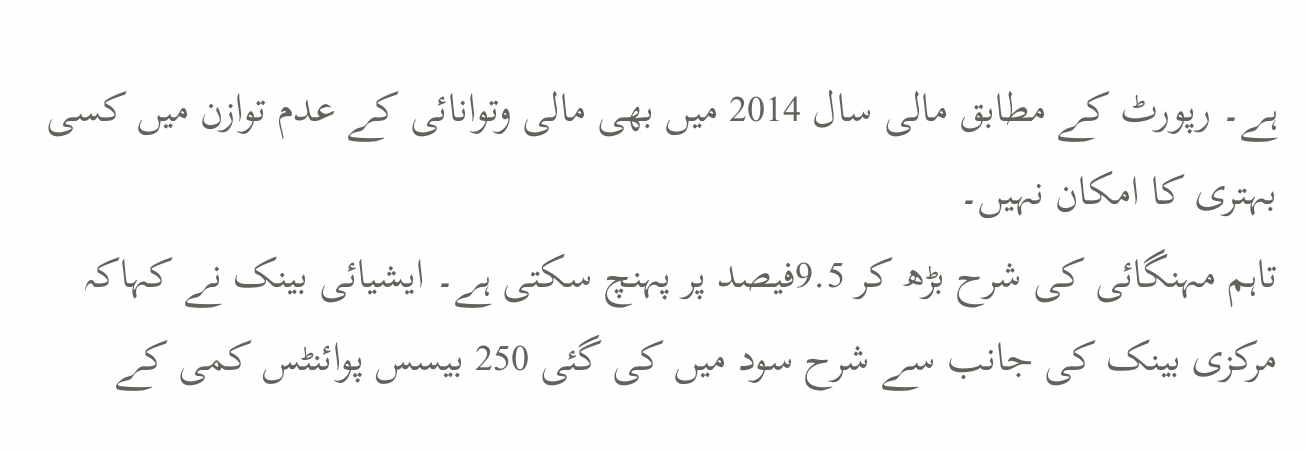ہے۔ رپورٹ کے مطابق مالی سال 2014 میں بھی مالی وتوانائی کے عدم توازن میں کسی بہتری کا امکان نہیں۔
تاہم مہنگائی کی شرح بڑھ کر 9.5فیصد پر پہنچ سکتی ہے۔ ایشیائی بینک نے کہاکہ مرکزی بینک کی جانب سے شرح سود میں کی گئی 250 بیسس پوائنٹس کمی کے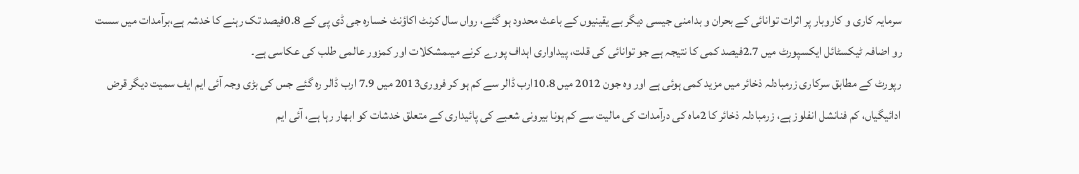سرمایہ کاری و کاروبار پر اثرات توانائی کے بحران و بدامنی جیسی دیگر بے یقینیوں کے باعث محدود ہو گئے، رواں سال کرنٹ اکاؤنٹ خسارہ جی ڈی پی کے 0.8فیصد تک رہنے کا خدشہ ہے،برآمدات میں سست رو اضافہ ٹیکسٹائل ایکسپورٹ میں 2.7فیصد کمی کا نتیجہ ہے جو توانائی کی قلت، پیداواری اہداف پورے کرنے میںمشکلات اور کمزور عالمی طلب کی عکاسی ہے۔
رپورٹ کے مطابق سرکاری زرمبادلہ ذخائر میں مزید کمی ہوئی ہے اور وہ جون 2012 میں 10.8ارب ڈالر سے کم ہو کر فروری2013 میں 7.9 ارب ڈالر رہ گئے جس کی بڑی وجہ آئی ایم ایف سمیت دیگر قرض ادائیگیاں، کم فنانشل انفلوز ہے، زرمبادلہ ذخائر کا 2ماہ کی درآمدات کی مالیت سے کم ہونا بیرونی شعبے کی پائیداری کے متعلق خدشات کو ابھار رہا ہے، آئی ایم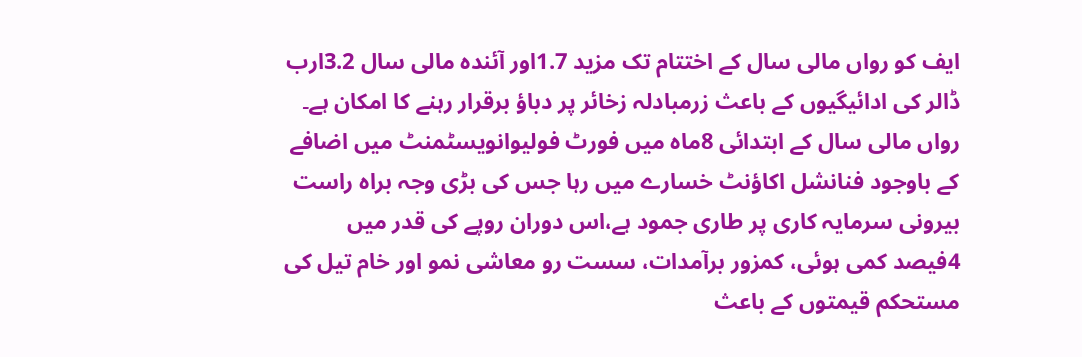ایف کو رواں مالی سال کے اختتام تک مزید 1.7اور آئندہ مالی سال 3.2ارب ڈالر کی ادائیگیوں کے باعث زرمبادلہ زخائر پر دباؤ برقرار رہنے کا امکان ہے۔
رواں مالی سال کے ابتدائی 8ماہ میں فورٹ فولیوانویسٹمنٹ میں اضافے کے باوجود فنانشل اکاؤنٹ خسارے میں رہا جس کی بڑی وجہ براہ راست بیرونی سرمایہ کاری پر طاری جمود ہے،اس دوران روپے کی قدر میں 4فیصد کمی ہوئی، کمزور برآمدات، سست رو معاشی نمو اور خام تیل کی مستحکم قیمتوں کے باعث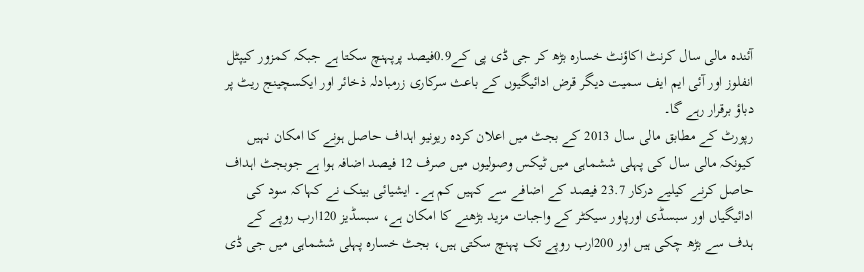آئندہ مالی سال کرنٹ اکاؤنٹ خسارہ بڑھ کر جی ڈی پی کے0.9فیصد پرپہنچ سکتا ہے جبکہ کمزور کیپٹل انفلوز اور آئی ایم ایف سمیت دیگر قرض ادائیگیوں کے باعث سرکاری زرمبادلہ ذخائر اور ایکسچینج ریٹ پر دباؤ برقرار رہے گا۔
رپورٹ کے مطابق مالی سال 2013 کے بجٹ میں اعلان کردہ ریونیو اہداف حاصل ہونے کا امکان نہیں کیونکہ مالی سال کی پہلی ششماہی میں ٹیکس وصولیوں میں صرف 12 فیصد اضافہ ہوا ہے جوبجٹ اہداف حاصل کرنے کیلیے درکار 23.7 فیصد کے اضافے سے کہیں کم ہے۔ ایشیائی بینک نے کہاکہ سود کی ادائیگیاں اور سبسڈی اورپاور سیکٹر کے واجبات مزید بڑھنے کا امکان ہے، سبسڈیز 120ارب روپے کے ہدف سے بڑھ چکی ہیں اور 200ارب روپے تک پہنچ سکتی ہیں، بجٹ خسارہ پہلی ششماہی میں جی ڈی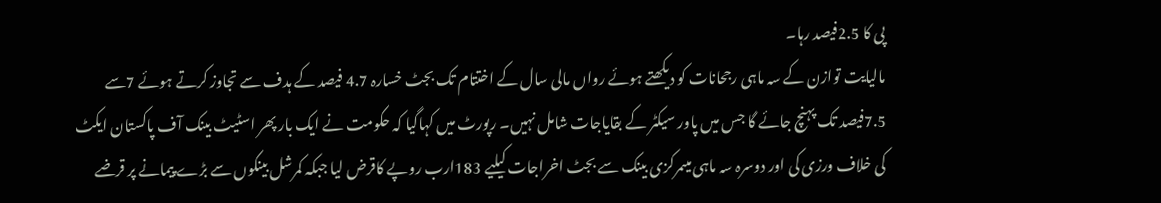پی کا 2.5فیصد رہا۔
مالیایت توازن کے سہ ماہی رجحانات کو دیکھتے ہوئے رواں مالی سال کے اختتام تک بجٹ خسارہ 4.7 فیصد کے ہدف سے تجاوز کرتے ہوئے 7سے 7.5فیصد تک پہنچ جائے گا جس میں پاور سیکٹر کے بقایاجات شامل نہیں۔ رپورٹ میں کہاگیا کہ حکومت نے ایک بار پھر اسٹیٹ بینک آف پاکستان ایکٹ کی خلاف ورزی کی اور دوسرہ سہ ماہی میںمرکزی بینک سے بجٹ اخراجات کیلیے 183ارب روپے کاقرض لیا جبکہ کمرشل بینکوں سے بڑے پیمانے پر قرضے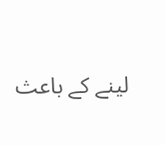لینے کے باعث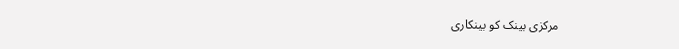مرکزی بینک کو بینکاری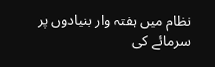نظام میں ہفتہ وار بنیادوں پر سرمائے کی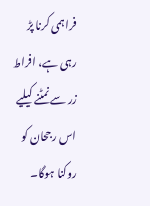فراہمی کرنا پڑ رہی ہے، افراط زر سے نمٹنے کیلیے اس رجحان کو روکنا ہوگا۔